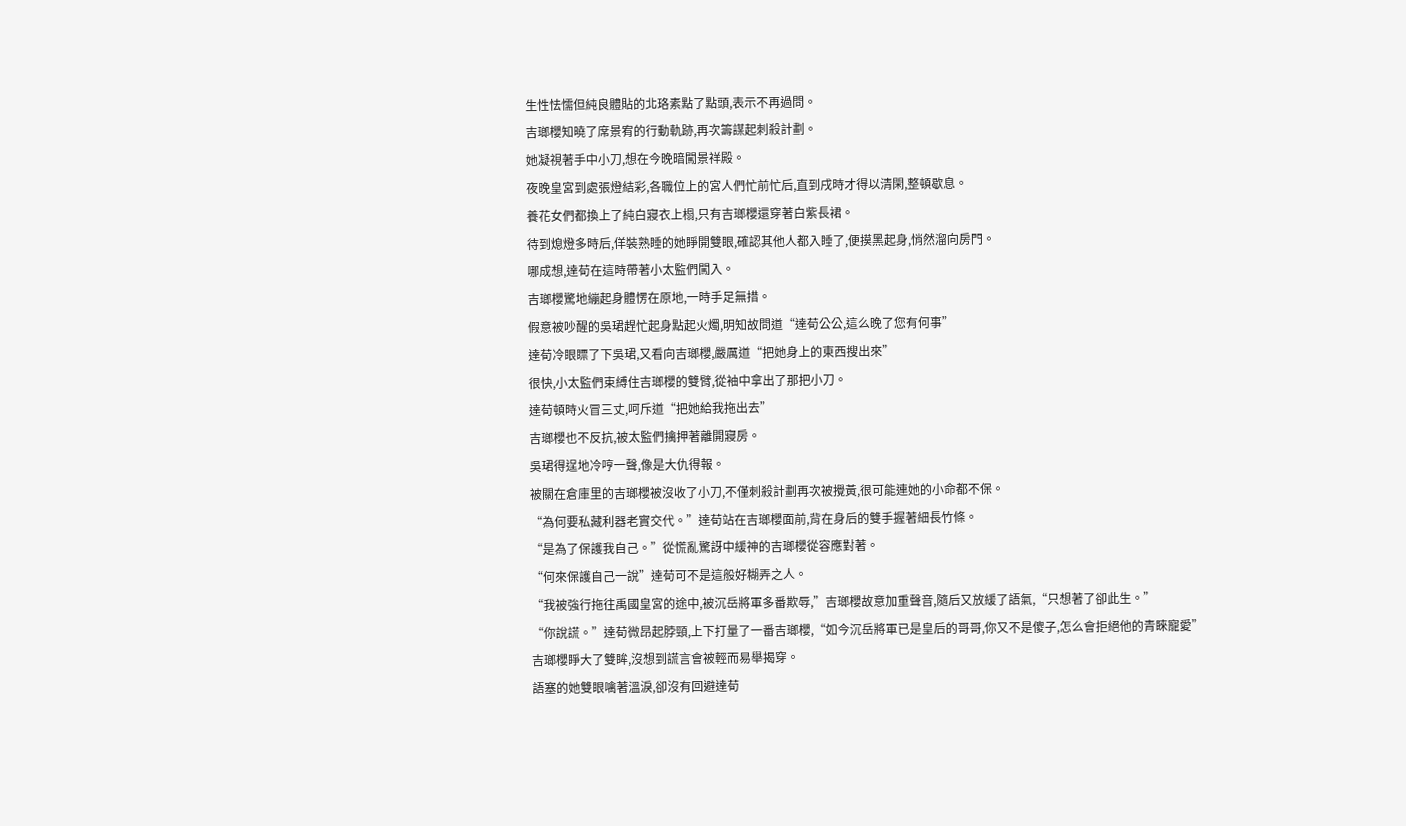生性怯懦但純良體貼的北珞素點了點頭,表示不再過問。
吉瑯櫻知曉了席景宥的行動軌跡,再次籌謀起刺殺計劃。
她凝視著手中小刀,想在今晚暗闖景祥殿。
夜晚皇宮到處張燈結彩,各職位上的宮人們忙前忙后,直到戌時才得以清閑,整頓歇息。
養花女們都換上了純白寢衣上榻,只有吉瑯櫻還穿著白紫長裙。
待到熄燈多時后,佯裝熟睡的她睜開雙眼,確認其他人都入睡了,便摸黑起身,悄然溜向房門。
哪成想,達荀在這時帶著小太監們闖入。
吉瑯櫻驚地繃起身體愣在原地,一時手足無措。
假意被吵醒的吳珺趕忙起身點起火燭,明知故問道“達荀公公,這么晚了您有何事”
達荀冷眼瞟了下吳珺,又看向吉瑯櫻,嚴厲道“把她身上的東西搜出來”
很快,小太監們束縛住吉瑯櫻的雙臂,從袖中拿出了那把小刀。
達荀頓時火冒三丈,呵斥道“把她給我拖出去”
吉瑯櫻也不反抗,被太監們擒押著離開寢房。
吳珺得逞地冷哼一聲,像是大仇得報。
被關在倉庫里的吉瑯櫻被沒收了小刀,不僅刺殺計劃再次被攪黃,很可能連她的小命都不保。
“為何要私藏利器老實交代。”達荀站在吉瑯櫻面前,背在身后的雙手握著細長竹條。
“是為了保護我自己。”從慌亂驚訝中緩神的吉瑯櫻從容應對著。
“何來保護自己一說”達荀可不是這般好糊弄之人。
“我被強行拖往禹國皇宮的途中,被沉岳將軍多番欺辱,”吉瑯櫻故意加重聲音,隨后又放緩了語氣,“只想著了卻此生。”
“你說謊。”達荀微昂起脖頸,上下打量了一番吉瑯櫻,“如今沉岳將軍已是皇后的哥哥,你又不是傻子,怎么會拒絕他的青睞寵愛”
吉瑯櫻睜大了雙眸,沒想到謊言會被輕而易舉揭穿。
語塞的她雙眼噙著溫淚,卻沒有回避達荀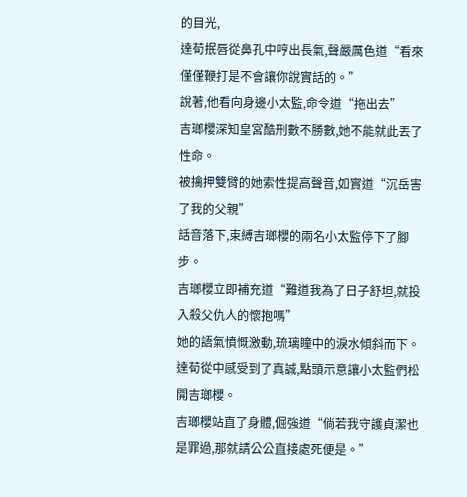的目光,
達荀抿唇從鼻孔中哼出長氣,聲嚴厲色道“看來僅僅鞭打是不會讓你說實話的。”
說著,他看向身邊小太監,命令道“拖出去”
吉瑯櫻深知皇宮酷刑數不勝數,她不能就此丟了性命。
被擒押雙臂的她索性提高聲音,如實道“沉岳害了我的父親”
話音落下,束縛吉瑯櫻的兩名小太監停下了腳步。
吉瑯櫻立即補充道“難道我為了日子舒坦,就投入殺父仇人的懷抱嗎”
她的語氣憤慨激動,琉璃瞳中的淚水傾斜而下。
達荀從中感受到了真誠,點頭示意讓小太監們松開吉瑯櫻。
吉瑯櫻站直了身體,倔強道“倘若我守護貞潔也是罪過,那就請公公直接處死便是。”